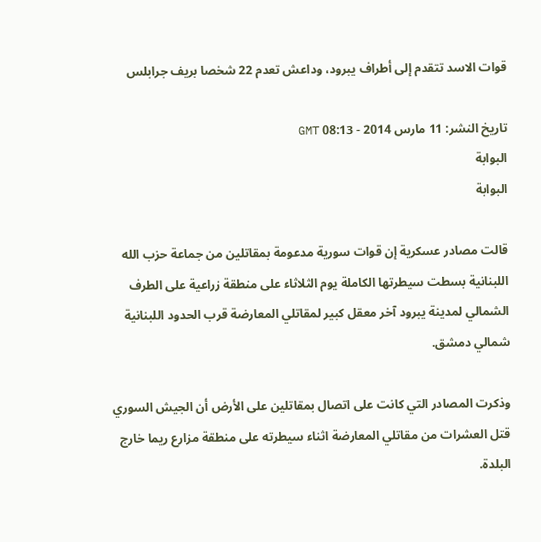قوات الاسد تتقدم إلى أطراف يبرود، وداعش تعدم 22 شخصا بريف جرابلس

تاريخ النشر: 11 مارس 2014 - 08:13 GMT
البوابة
البوابة

قالت مصادر عسكرية إن قوات سورية مدعومة بمقاتلين من جماعة حزب الله اللبنانية بسطت سيطرتها الكاملة يوم الثلاثاء على منطقة زراعية على الطرف الشمالي لمدينة يبرود آخر معقل كبير لمقاتلي المعارضة قرب الحدود اللبنانية شمالي دمشق.

وذكرت المصادر التي كانت على اتصال بمقاتلين على الأرض أن الجيش السوري قتل العشرات من مقاتلي المعارضة اثناء سيطرته على منطقة مزارع ريما خارج البلدة.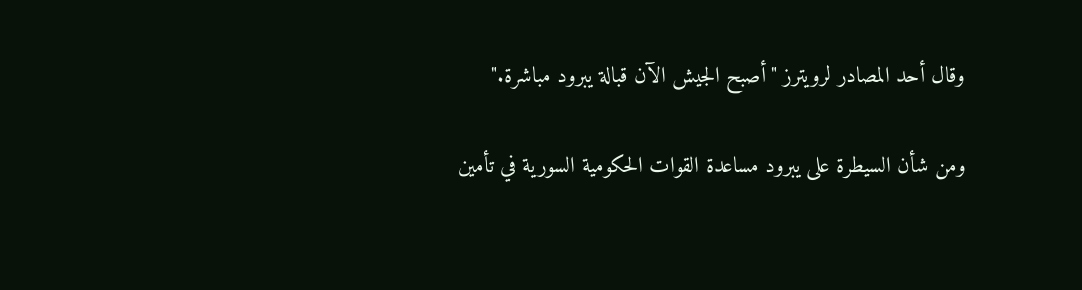وقال أحد المصادر لرويترز "أصبح الجيش الآن قبالة يبرود مباشرة."

ومن شأن السيطرة على يبرود مساعدة القوات الحكومية السورية في تأمين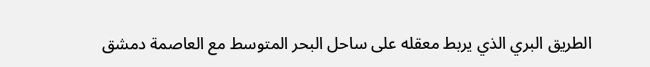الطريق البري الذي يربط معقله على ساحل البحر المتوسط مع العاصمة دمشق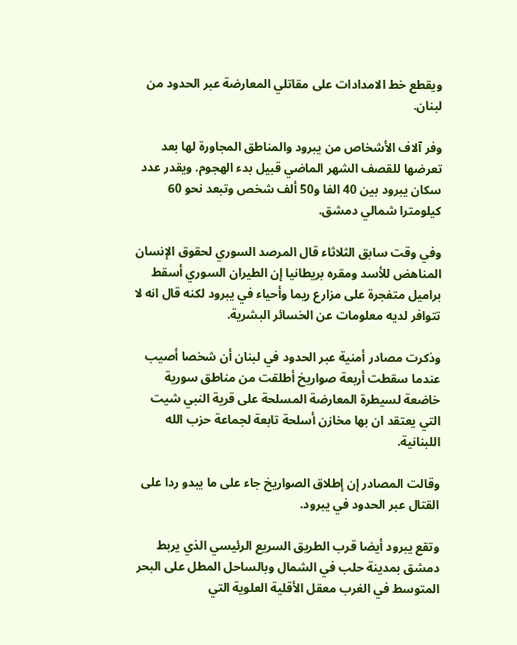ويقطع خط الامدادات على مقاتلي المعارضة عبر الحدود من لبنان.

وفر آلاف الأشخاص من يبرود والمناطق المجاورة لها بعد تعرضها للقصف الشهر الماضي قبيل بدء الهجوم. ويقدر عدد سكان يبرود بين 40 الفا و50 ألف شخص وتبعد نحو 60 كيلومترا شمالي دمشق.

وفي وقت سابق الثلاثاء قال المرصد السوري لحقوق الإنسان المناهض للأسد ومقره بريطانيا إن الطيران السوري أسقط براميل متفجرة على مزارع ريما وأحياء في يبرود لكنه قال انه لا تتوافر لديه معلومات عن الخسائر البشرية.

وذكرت مصادر أمنية عبر الحدود في لبنان أن شخصا أصيب عندما سقطت أربعة صواريخ أطلقت من مناطق سورية خاضعة لسيطرة المعارضة المسلحة على قرية النبي شيت التي يعتقد ان بها مخازن أسلحة تابعة لجماعة حزب الله اللبنانية.

وقالت المصادر إن إطلاق الصواريخ جاء على ما يبدو ردا على القتال عبر الحدود في يبرود.

وتقع يبرود أيضا قرب الطريق السريع الرئيسي الذي يربط دمشق بمدينة حلب في الشمال وبالساحل المطل على البحر المتوسط في الغرب معقل الأقلية العلوية التي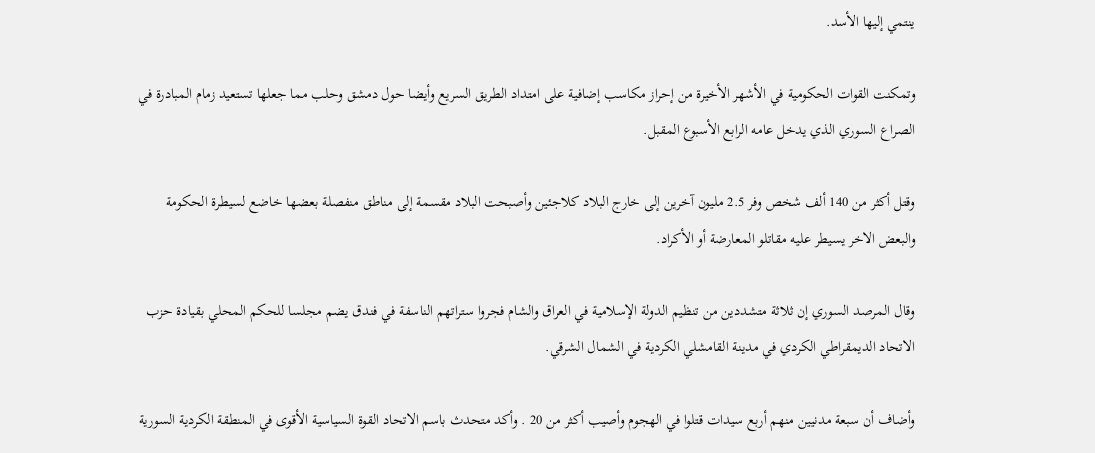ينتمي إليها الأسد.

وتمكنت القوات الحكومية في الأشهر الأخيرة من إحراز مكاسب إضافية على امتداد الطريق السريع وأيضا حول دمشق وحلب مما جعلها تستعيد زمام المبادرة في الصراع السوري الذي يدخل عامه الرابع الأسبوع المقبل.

وقتل أكثر من 140 ألف شخص وفر 2.5 مليون آخرين إلى خارج البلاد كلاجئين وأصبحت البلاد مقسمة إلى مناطق منفصلة بعضها خاضع لسيطرة الحكومة والبعض الاخر يسيطر عليه مقاتلو المعارضة أو الأكراد.

وقال المرصد السوري إن ثلاثة متشددين من تنظيم الدولة الإسلامية في العراق والشام فجروا ستراتهم الناسفة في فندق يضم مجلسا للحكم المحلي بقيادة حزب الاتحاد الديمقراطي الكردي في مدينة القامشلي الكردية في الشمال الشرقي.

وأضاف أن سبعة مدنيين منهم أربع سيدات قتلوا في الهجوم وأصيب أكثر من 20 . وأكد متحدث باسم الاتحاد القوة السياسية الأقوى في المنطقة الكردية السورية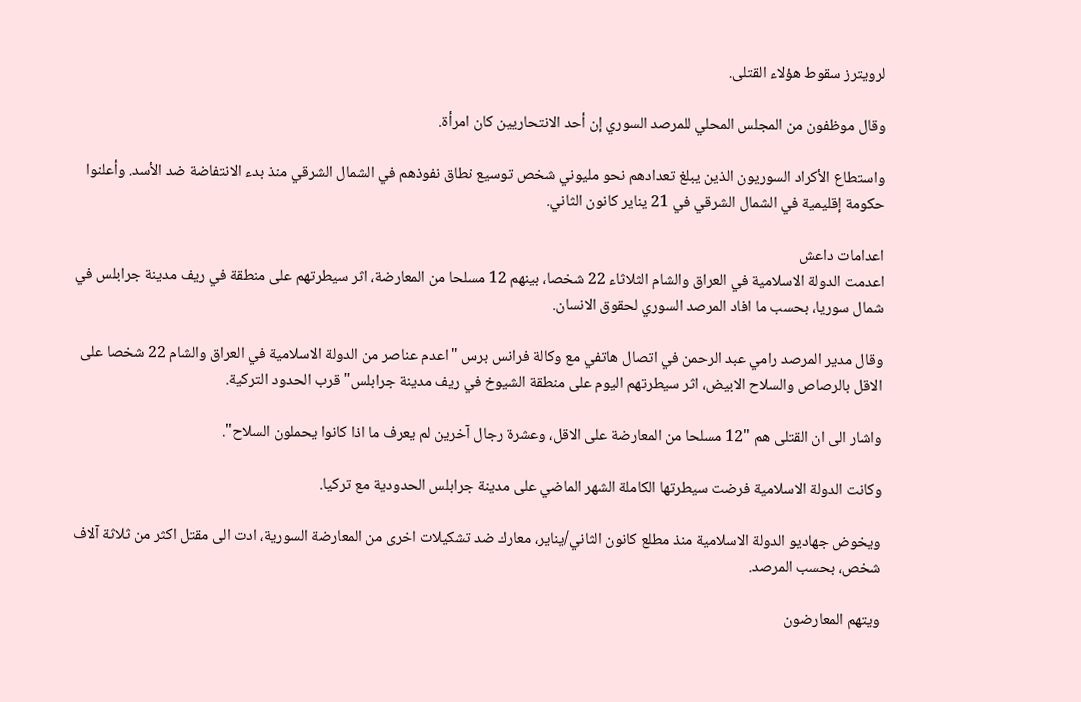لرويترز سقوط هؤلاء القتلى.

وقال موظفون من المجلس المحلي للمرصد السوري إن أحد الانتحاريين كان امرأة.

واستطاع الأكراد السوريون الذين يبلغ تعدادهم نحو مليوني شخص توسيع نطاق نفوذهم في الشمال الشرقي منذ بدء الانتفاضة ضد الأسد. وأعلنوا حكومة إقليمية في الشمال الشرقي في 21 يناير كانون الثاني.

اعدامات داعش
اعدمت الدولة الاسلامية في العراق والشام الثلاثاء 22 شخصا، بينهم 12 مسلحا من المعارضة، اثر سيطرتهم على منطقة في ريف مدينة جرابلس في شمال سوريا، بحسب ما افاد المرصد السوري لحقوق الانسان.

وقال مدير المرصد رامي عبد الرحمن في اتصال هاتفي مع وكالة فرانس برس "اعدم عناصر من الدولة الاسلامية في العراق والشام 22 شخصا على الاقل بالرصاص والسلاح الابيض، اثر سيطرتهم اليوم على منطقة الشيوخ في ريف مدينة جرابلس" قرب الحدود التركية.

واشار الى ان القتلى هم "12 مسلحا من المعارضة على الاقل، وعشرة رجال آخرين لم يعرف ما اذا كانوا يحملون السلاح".

وكانت الدولة الاسلامية فرضت سيطرتها الكاملة الشهر الماضي على مدينة جرابلس الحدودية مع تركيا.

ويخوض جهاديو الدولة الاسلامية منذ مطلع كانون الثاني/يناير، معارك ضد تشكيلات اخرى من المعارضة السورية، ادت الى مقتل اكثر من ثلاثة آلاف شخص، بحسب المرصد.

ويتهم المعارضون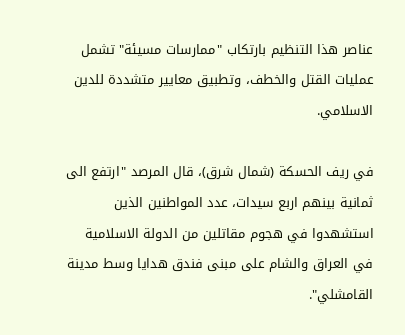عناصر هذا التنظيم بارتكاب "ممارسات مسيئة" تشمل عمليات القتل والخطف، وتطبيق معايير متشددة للدين الاسلامي.

في ريف الحسكة (شمال شرق)، قال المرصد "ارتفع الى ثمانية بينهم اربع سيدات، عدد المواطنين الذين استشهدوا في هجوم مقاتلين من الدولة الاسلامية في العراق والشام على مبنى فندق هدايا وسط مدينة القامشلي".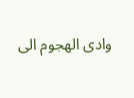وادى الهجوم الى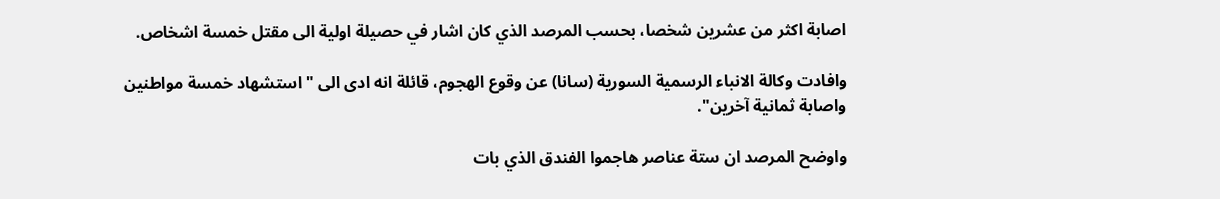اصابة اكثر من عشرين شخصا، بحسب المرصد الذي كان اشار في حصيلة اولية الى مقتل خمسة اشخاص.

وافادت وكالة الانباء الرسمية السورية (سانا) عن وقوع الهجوم، قائلة انه ادى الى "استشهاد خمسة مواطنين واصابة ثمانية آخرين".

واوضح المرصد ان ستة عناصر هاجموا الفندق الذي بات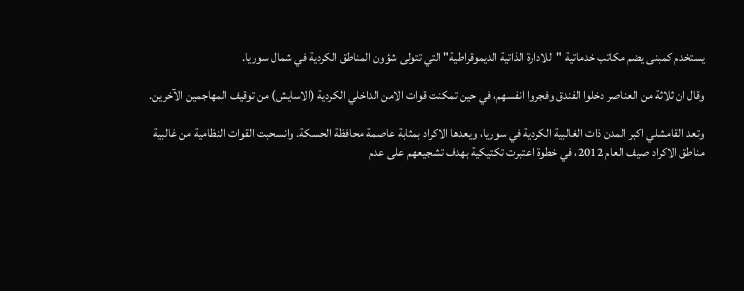يستخدم كمبنى يضم مكاتب خدماتية "للادارة الذاتية الديموقراطية" التي تتولى شؤون المناطق الكردية في شمال سوريا.

وقال ان ثلاثة من العناصر دخلوا الفندق وفجروا انفسهم، في حين تمكنت قوات الامن الداخلي الكردية (الاسايش) من توقيف المهاجمين الآخرين.

وتعد القامشلي اكبر المدن ذات الغالبية الكردية في سوريا، ويعدها الاكراد بمثابة عاصمة محافظة الحسكة. وانسحبت القوات النظامية من غالبية مناطق الاكراد صيف العام 2012، في خطوة اعتبرت تكتيكية بهدف تشجيعهم على عدم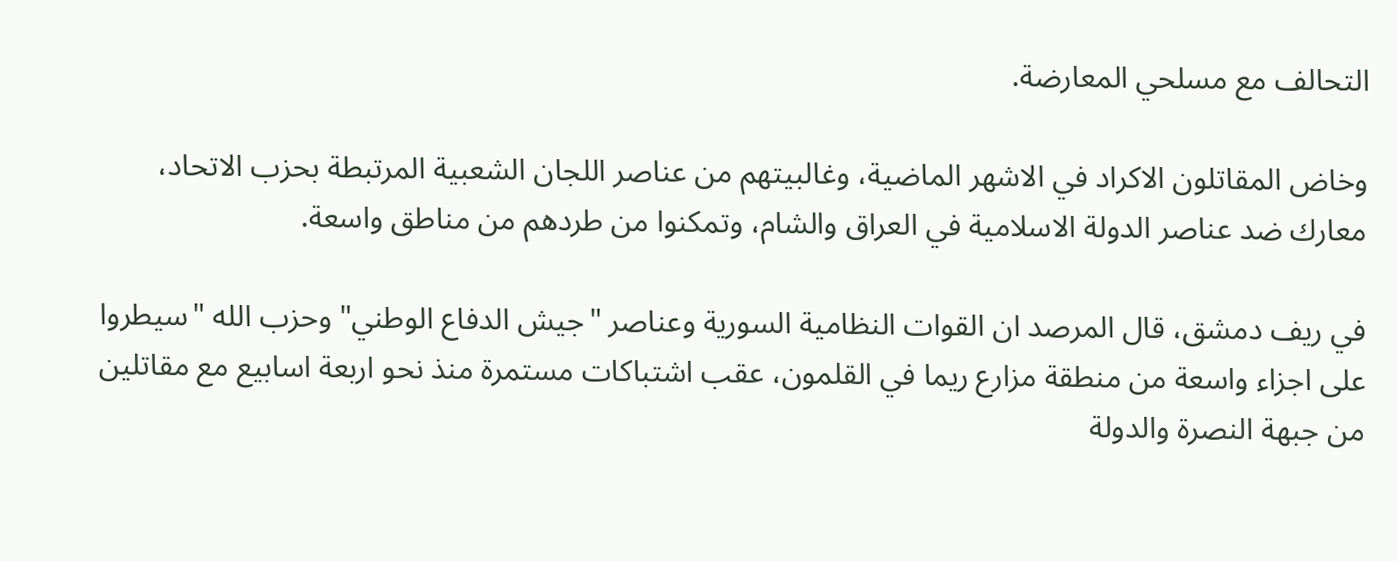التحالف مع مسلحي المعارضة.

وخاض المقاتلون الاكراد في الاشهر الماضية، وغالبيتهم من عناصر اللجان الشعبية المرتبطة بحزب الاتحاد، معارك ضد عناصر الدولة الاسلامية في العراق والشام، وتمكنوا من طردهم من مناطق واسعة.

في ريف دمشق، قال المرصد ان القوات النظامية السورية وعناصر "جيش الدفاع الوطني" وحزب الله "سيطروا على اجزاء واسعة من منطقة مزارع ريما في القلمون، عقب اشتباكات مستمرة منذ نحو اربعة اسابيع مع مقاتلين من جبهة النصرة والدولة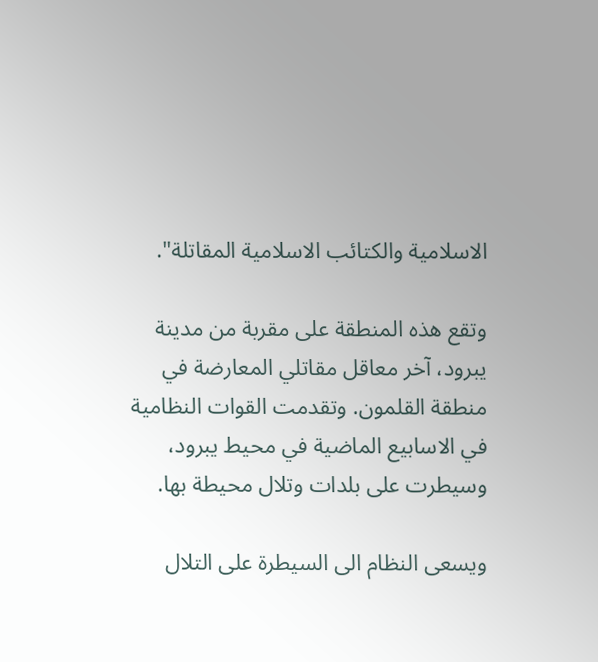الاسلامية والكتائب الاسلامية المقاتلة".

وتقع هذه المنطقة على مقربة من مدينة يبرود، آخر معاقل مقاتلي المعارضة في منطقة القلمون. وتقدمت القوات النظامية في الاسابيع الماضية في محيط يبرود، وسيطرت على بلدات وتلال محيطة بها.

ويسعى النظام الى السيطرة على التلال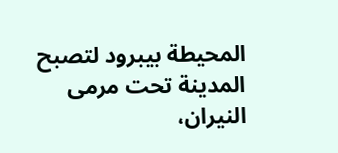المحيطة بيبرود لتصبح المدينة تحت مرمى النيران،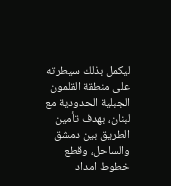ليكمل بذلك سيطرته على منطقة القلمون الجبلية الحدودية مع لبنان، بهدف تأمين الطريق بين دمشق والساحل، وقطع خطوط امداد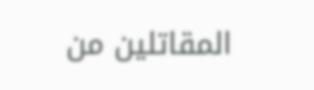المقاتلين من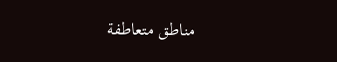مناطق متعاطفة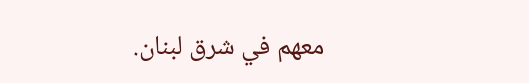معهم في شرق لبنان.